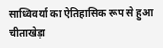साध्विवर्या का ऐतिहासिक रूप से हुआ चीताखेड़ा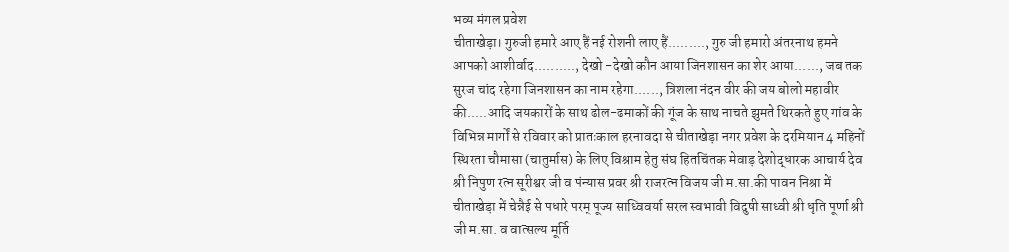भव्य मंगल प्रवेश
चीताखेड़ा। गुरुजी हमारे आए हैं नई रोशनी लाए हैं........., गुरु जी हमारो अंतरनाथ हमने आपको आशीर्वाद.........., देखो -देखो कौन आया जिनशासन का शेर आया......, जब तक सुरज चांद रहेगा जिनशासन का नाम रहेगा......, त्रिशला नंदन वीर की जय बोलो महावीर की.....आदि जयकारों के साथ ढोल-ढमाकों की गूंज के साथ नाचते झुमते थिरकते हुए गांव के विभिन्न मार्गों से रविवार को प्रातःकाल हरनावदा से चीताखेड़ा नगर प्रवेश के दरमियान 4 महिनों स्थिरता चौमासा (चातुर्मास) के लिए विश्राम हेतु संघ हितचिंतक मेवाड़ देशोद्धारक आचार्य देव श्री निपुण रत्न सूरीश्वर जी व पंन्यास प्रवर श्री राजरत्न विजय जी म.सा.की पावन निश्रा में चीताखेड़ा में चेन्नैई से पधारे परम् पूज्य साध्विवर्या सरल स्वभावी विदुषी साध्वी श्री धृति पूर्णा श्री जी म.सा. व वात्सल्य मूर्ति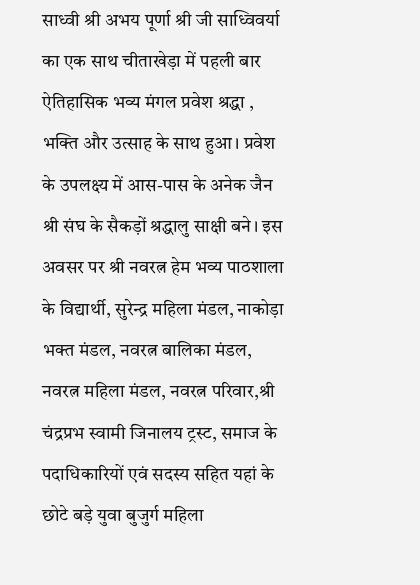साध्वी श्री अभय पूर्णा श्री जी साध्विवर्या का एक साथ चीताखेड़ा में पहली बार ऐतिहासिक भव्य मंगल प्रवेश श्रद्धा , भक्ति और उत्साह के साथ हुआ। प्रवेश के उपलक्ष्य में आस-पास के अनेक जैन श्री संघ के सैकड़ों श्रद्धालु साक्षी बने। इस अवसर पर श्री नवरत्न हेम भव्य पाठशाला के विद्यार्थी, सुरेन्द्र महिला मंडल, नाकोड़ा भक्त मंडल, नवरत्न बालिका मंडल, नवरत्न महिला मंडल, नवरत्न परिवार,श्री चंद्रप्रभ स्वामी जिनालय ट्रस्ट, समाज के पदाधिकारियों एवं सदस्य सहित यहां के छोटे बड़े युवा बुजुर्ग महिला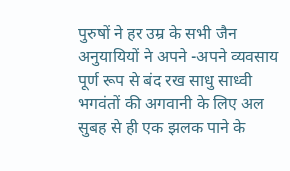पुरुषों ने हर उम्र के सभी जैन अनुयायियों ने अपने -अपने व्यवसाय पूर्ण रूप से बंद रख साधु साध्वी भगवंतों की अगवानी के लिए अल सुबह से ही एक झलक पाने के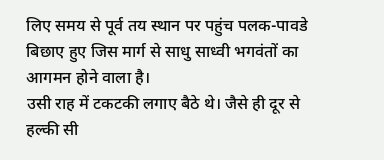लिए समय से पूर्व तय स्थान पर पहुंच पलक-पावडे बिछाए हुए जिस मार्ग से साधु साध्वी भगवंतों का आगमन होने वाला है।
उसी राह में टकटकी लगाए बैठे थे। जैसे ही दूर से हल्की सी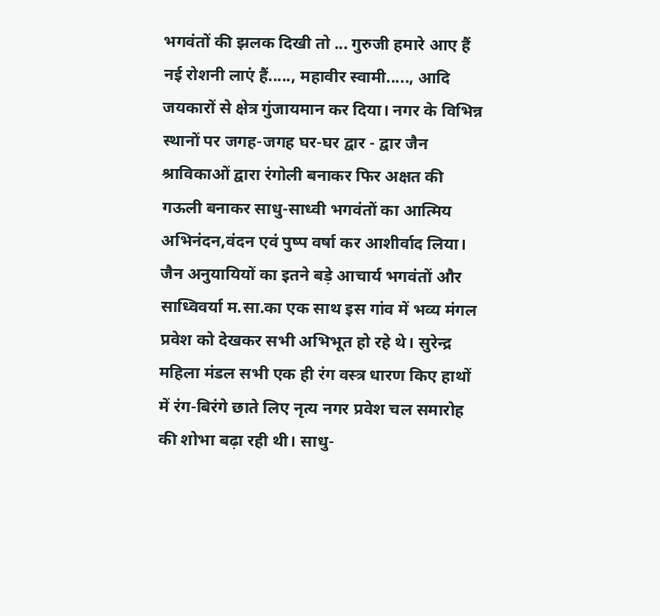भगवंतों की झलक दिखी तो ... गुरुजी हमारे आए हैं नई रोशनी लाएं हैं....., महावीर स्वामी....., आदि जयकारों से क्षेत्र गुंजायमान कर दिया। नगर के विभिन्न स्थानों पर जगह-जगह घर-घर द्वार - द्वार जैन श्राविकाओं द्वारा रंगोली बनाकर फिर अक्षत की गऊली बनाकर साधु-साध्वी भगवंतों का आत्मिय अभिनंदन,वंदन एवं पुष्प वर्षा कर आशीर्वाद लिया। जैन अनुयायियों का इतने बड़े आचार्य भगवंतों और साध्विवर्या म.सा.का एक साथ इस गांव में भव्य मंगल प्रवेश को देखकर सभी अभिभूत हो रहे थे। सुरेन्द्र महिला मंडल सभी एक ही रंग वस्त्र धारण किए हाथों में रंग-बिरंगे छाते लिए नृत्य नगर प्रवेश चल समारोह की शोभा बढ़ा रही थी। साधु-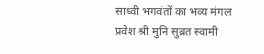साध्वी भगवंतों का भव्य मंगल प्रवेश श्री मुनि सुब्रत स्वामी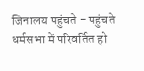जिनालय पहुंचते - पहुंचते धर्मसभा में परिवर्तित हो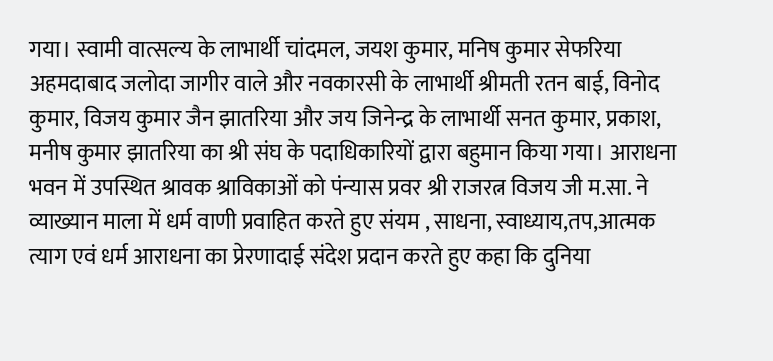गया। स्वामी वात्सल्य के लाभार्थी चांदमल, जयश कुमार, मनिष कुमार सेफरिया अहमदाबाद जलोदा जागीर वाले और नवकारसी के लाभार्थी श्रीमती रतन बाई, विनोद कुमार, विजय कुमार जैन झातरिया और जय जिनेन्द्र के लाभार्थी सनत कुमार, प्रकाश, मनीष कुमार झातरिया का श्री संघ के पदाधिकारियों द्वारा बहुमान किया गया। आराधना भवन में उपस्थित श्रावक श्राविकाओं को पंन्यास प्रवर श्री राजरत्न विजय जी म.सा. ने व्याख्यान माला में धर्म वाणी प्रवाहित करते हुए संयम , साधना, स्वाध्याय,तप,आत्मक त्याग एवं धर्म आराधना का प्रेरणादाई संदेश प्रदान करते हुए कहा कि दुनिया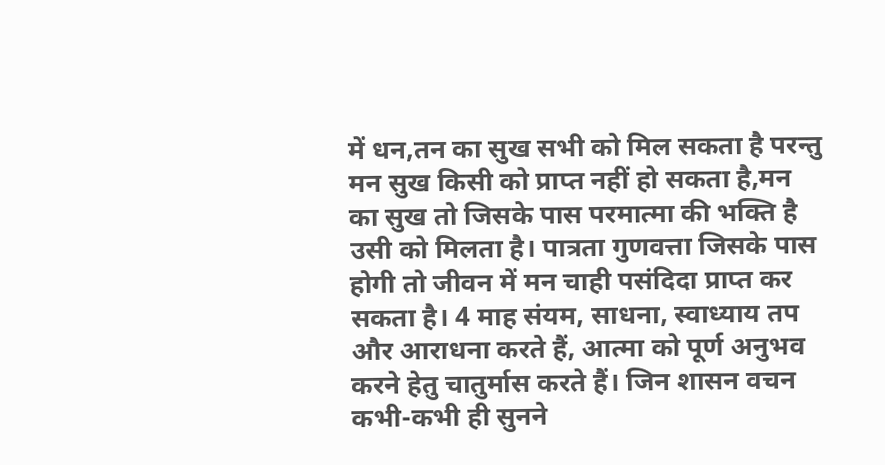में धन,तन का सुख सभी को मिल सकता है परन्तु मन सुख किसी को प्राप्त नहीं हो सकता है,मन का सुख तो जिसके पास परमात्मा की भक्ति है उसी को मिलता है। पात्रता गुणवत्ता जिसके पास होगी तो जीवन में मन चाही पसंदिदा प्राप्त कर सकता है। 4 माह संयम, साधना, स्वाध्याय तप और आराधना करते हैं, आत्मा को पूर्ण अनुभव करने हेतु चातुर्मास करते हैं। जिन शासन वचन कभी-कभी ही सुनने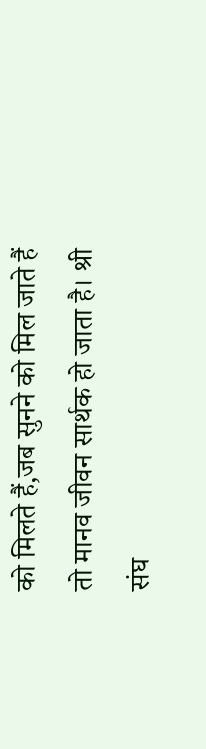को मिलते हैं,जब सुनने को मिल जाते हैं तो मानव जीवन सार्थक हो जाता है। श्री संघ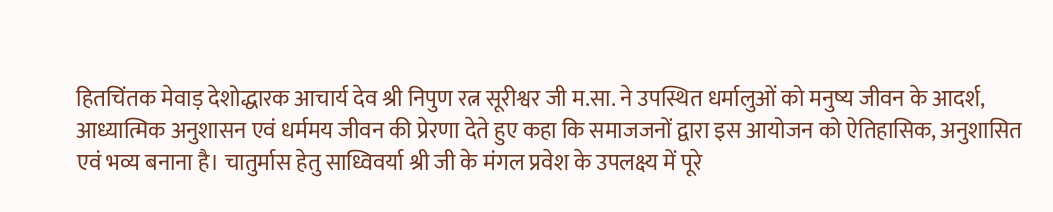हितचिंतक मेवाड़ देशोद्धारक आचार्य देव श्री निपुण रत्न सूरीश्वर जी म.सा. ने उपस्थित धर्मालुओं को मनुष्य जीवन के आदर्श, आध्यात्मिक अनुशासन एवं धर्ममय जीवन की प्रेरणा देते हुए कहा कि समाजजनों द्वारा इस आयोजन को ऐतिहासिक, अनुशासित एवं भव्य बनाना है। चातुर्मास हेतु साध्विवर्या श्री जी के मंगल प्रवेश के उपलक्ष्य में पूरे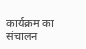कार्यक्रम का संचालन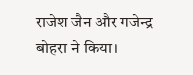राजेश जैन और गजेन्द्र बोहरा ने किया।